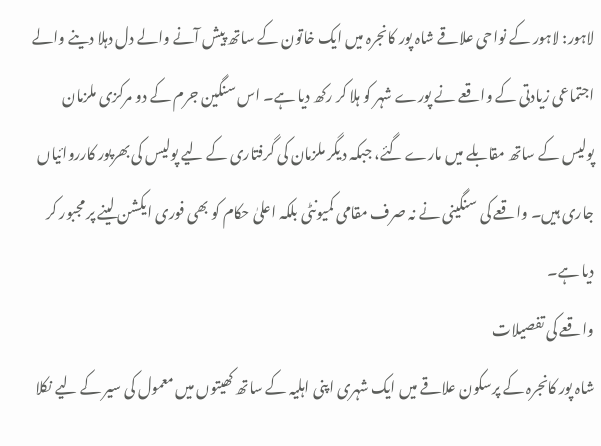لاہور: لاہور کے نواحی علاقے شاہ پور کانجرہ میں ایک خاتون کے ساتھ پیش آنے والے دل دہلا دینے والے اجتماعی زیادتی کے واقعے نے پورے شہر کو ہلا کر رکھ دیا ہے۔ اس سنگین جرم کے دو مرکزی ملزمان پولیس کے ساتھ مقابلے میں مارے گئے، جبکہ دیگر ملزمان کی گرفتاری کے لیے پولیس کی بھرپور کارروائیاں جاری ہیں۔ واقعے کی سنگینی نے نہ صرف مقامی کمیونٹی بلکہ اعلیٰ حکام کو بھی فوری ایکشن لینے پر مجبور کر دیا ہے۔
واقعے کی تفصیلات
شاہ پور کانجرہ کے پرسکون علاقے میں ایک شہری اپنی اہلیہ کے ساتھ کھیتوں میں معمول کی سیر کے لیے نکلا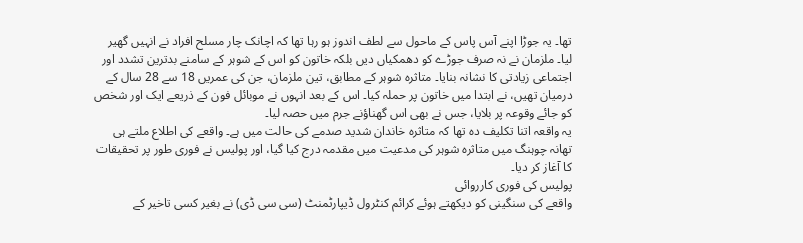تھا۔ یہ جوڑا اپنے آس پاس کے ماحول سے لطف اندوز ہو رہا تھا کہ اچانک چار مسلح افراد نے انہیں گھیر لیا۔ ملزمان نے نہ صرف جوڑے کو دھمکیاں دیں بلکہ خاتون کو اس کے شوہر کے سامنے بدترین تشدد اور اجتماعی زیادتی کا نشانہ بنایا۔ متاثرہ شوہر کے مطابق، تین ملزمان، جن کی عمریں 18 سے 28 سال کے درمیان تھیں، نے ابتدا میں خاتون پر حملہ کیا۔ اس کے بعد انہوں نے موبائل فون کے ذریعے ایک اور شخص کو جائے وقوعہ پر بلایا، جس نے بھی اس گھناؤنے جرم میں حصہ لیا۔
یہ واقعہ اتنا تکلیف دہ تھا کہ متاثرہ خاندان شدید صدمے کی حالت میں ہے۔ واقعے کی اطلاع ملتے ہی تھانہ چوہنگ میں متاثرہ شوہر کی مدعیت میں مقدمہ درج کیا گیا، اور پولیس نے فوری طور پر تحقیقات کا آغاز کر دیا۔
پولیس کی فوری کارروائی
واقعے کی سنگینی کو دیکھتے ہوئے کرائم کنٹرول ڈیپارٹمنٹ (سی سی ڈی) نے بغیر کسی تاخیر کے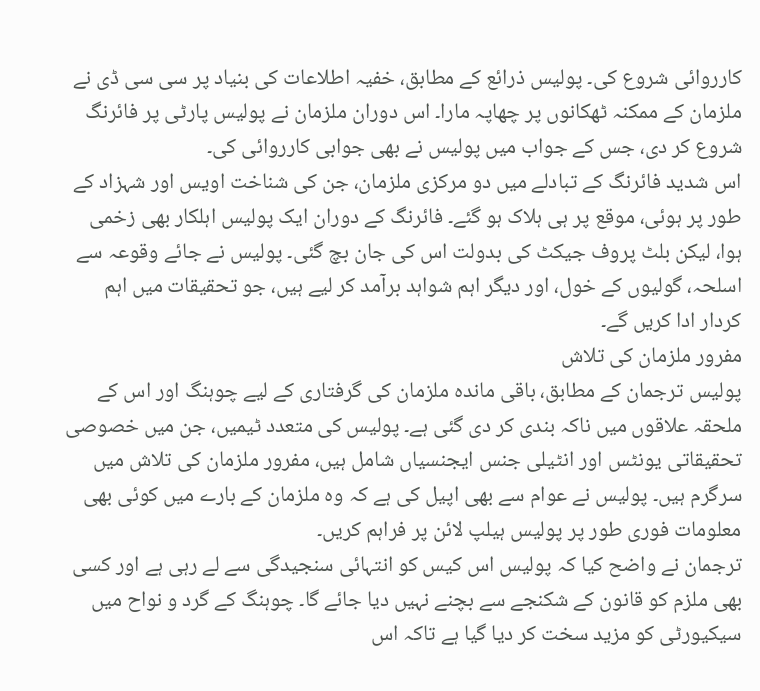کارروائی شروع کی۔ پولیس ذرائع کے مطابق، خفیہ اطلاعات کی بنیاد پر سی سی ڈی نے ملزمان کے ممکنہ ٹھکانوں پر چھاپہ مارا۔ اس دوران ملزمان نے پولیس پارٹی پر فائرنگ شروع کر دی، جس کے جواب میں پولیس نے بھی جوابی کارروائی کی۔
اس شدید فائرنگ کے تبادلے میں دو مرکزی ملزمان، جن کی شناخت اویس اور شہزاد کے طور پر ہوئی، موقع پر ہی ہلاک ہو گئے۔ فائرنگ کے دوران ایک پولیس اہلکار بھی زخمی ہوا، لیکن بلٹ پروف جیکٹ کی بدولت اس کی جان بچ گئی۔ پولیس نے جائے وقوعہ سے اسلحہ، گولیوں کے خول، اور دیگر اہم شواہد برآمد کر لیے ہیں، جو تحقیقات میں اہم کردار ادا کریں گے۔
مفرور ملزمان کی تلاش
پولیس ترجمان کے مطابق، باقی ماندہ ملزمان کی گرفتاری کے لیے چوہنگ اور اس کے ملحقہ علاقوں میں ناکہ بندی کر دی گئی ہے۔ پولیس کی متعدد ٹیمیں، جن میں خصوصی تحقیقاتی یونٹس اور انٹیلی جنس ایجنسیاں شامل ہیں، مفرور ملزمان کی تلاش میں سرگرم ہیں۔ پولیس نے عوام سے بھی اپیل کی ہے کہ وہ ملزمان کے بارے میں کوئی بھی معلومات فوری طور پر پولیس ہیلپ لائن پر فراہم کریں۔
ترجمان نے واضح کیا کہ پولیس اس کیس کو انتہائی سنجیدگی سے لے رہی ہے اور کسی بھی ملزم کو قانون کے شکنجے سے بچنے نہیں دیا جائے گا۔ چوہنگ کے گرد و نواح میں سیکیورٹی کو مزید سخت کر دیا گیا ہے تاکہ اس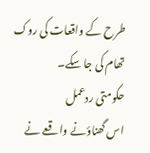طرح کے واقعات کی روک تھام کی جا سکے۔
حکومتی ردعمل
اس گھناؤنے واقعے نے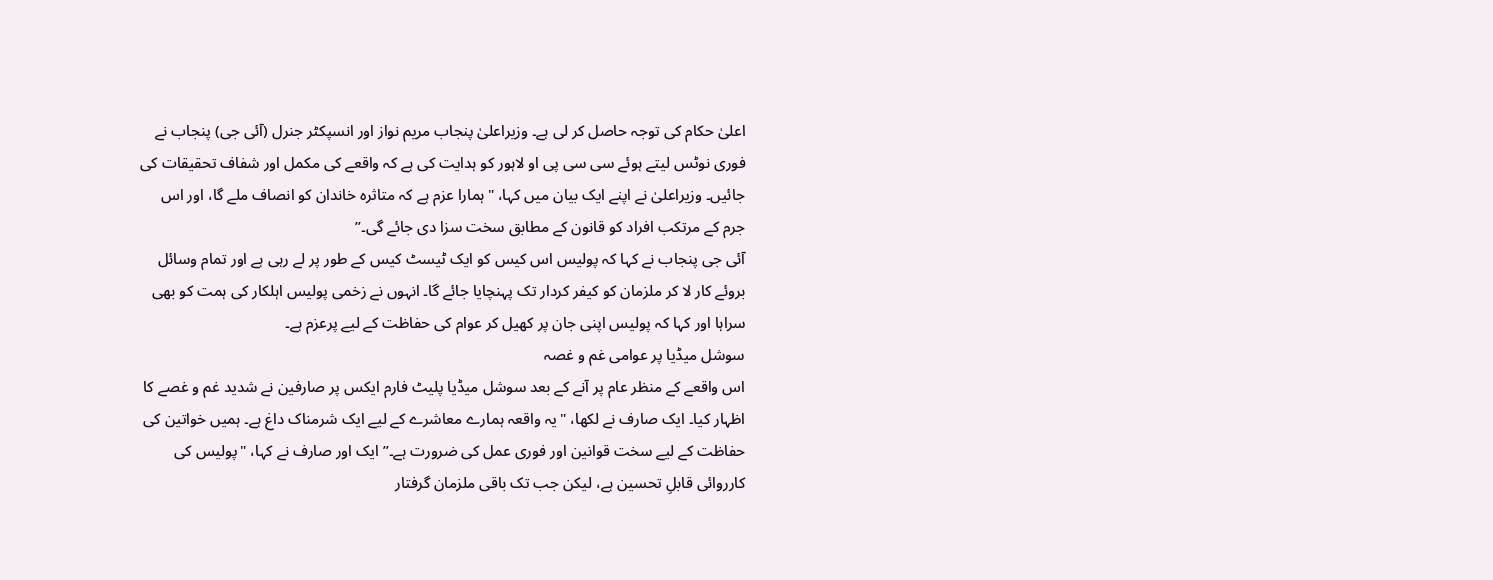اعلیٰ حکام کی توجہ حاصل کر لی ہے۔ وزیراعلیٰ پنجاب مریم نواز اور انسپکٹر جنرل (آئی جی) پنجاب نے فوری نوٹس لیتے ہوئے سی سی پی او لاہور کو ہدایت کی ہے کہ واقعے کی مکمل اور شفاف تحقیقات کی جائیں۔ وزیراعلیٰ نے اپنے ایک بیان میں کہا، "ہمارا عزم ہے کہ متاثرہ خاندان کو انصاف ملے گا، اور اس جرم کے مرتکب افراد کو قانون کے مطابق سخت سزا دی جائے گی۔”
آئی جی پنجاب نے کہا کہ پولیس اس کیس کو ایک ٹیسٹ کیس کے طور پر لے رہی ہے اور تمام وسائل بروئے کار لا کر ملزمان کو کیفر کردار تک پہنچایا جائے گا۔ انہوں نے زخمی پولیس اہلکار کی ہمت کو بھی سراہا اور کہا کہ پولیس اپنی جان پر کھیل کر عوام کی حفاظت کے لیے پرعزم ہے۔
سوشل میڈیا پر عوامی غم و غصہ
اس واقعے کے منظر عام پر آنے کے بعد سوشل میڈیا پلیٹ فارم ایکس پر صارفین نے شدید غم و غصے کا اظہار کیا۔ ایک صارف نے لکھا، "یہ واقعہ ہمارے معاشرے کے لیے ایک شرمناک داغ ہے۔ ہمیں خواتین کی حفاظت کے لیے سخت قوانین اور فوری عمل کی ضرورت ہے۔” ایک اور صارف نے کہا، "پولیس کی کارروائی قابلِ تحسین ہے، لیکن جب تک باقی ملزمان گرفتار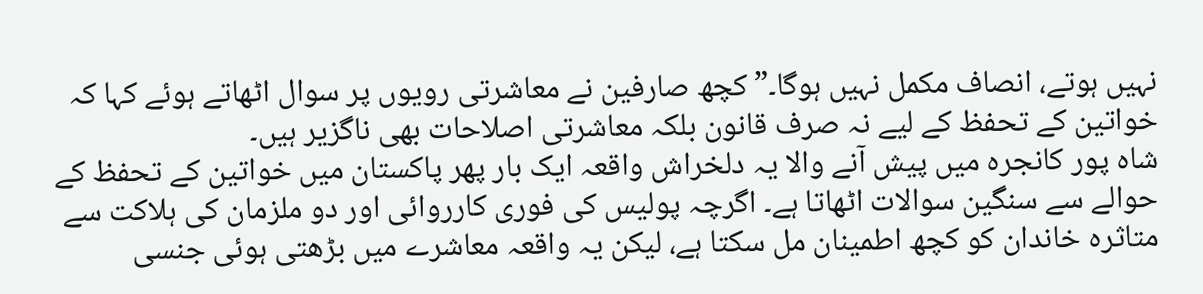نہیں ہوتے، انصاف مکمل نہیں ہوگا۔” کچھ صارفین نے معاشرتی رویوں پر سوال اٹھاتے ہوئے کہا کہ خواتین کے تحفظ کے لیے نہ صرف قانون بلکہ معاشرتی اصلاحات بھی ناگزیر ہیں۔
شاہ پور کانجرہ میں پیش آنے والا یہ دلخراش واقعہ ایک بار پھر پاکستان میں خواتین کے تحفظ کے حوالے سے سنگین سوالات اٹھاتا ہے۔ اگرچہ پولیس کی فوری کارروائی اور دو ملزمان کی ہلاکت سے متاثرہ خاندان کو کچھ اطمینان مل سکتا ہے، لیکن یہ واقعہ معاشرے میں بڑھتی ہوئی جنسی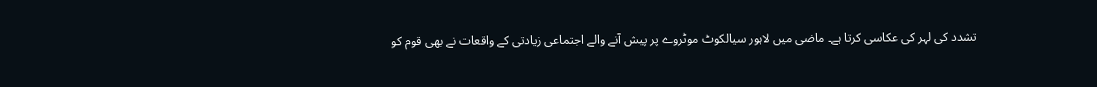تشدد کی لہر کی عکاسی کرتا ہے۔ ماضی میں لاہور سیالکوٹ موٹروے پر پیش آنے والے اجتماعی زیادتی کے واقعات نے بھی قوم کو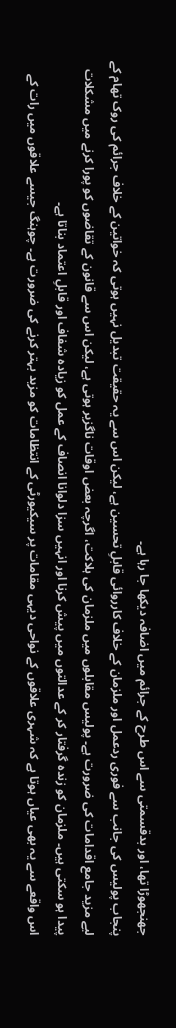جھنجھوڑا تھا، اور بدقسمتی سے اس طرح کے جرائم میں اضافہ دیکھا جا رہا ہے۔
پنجاب پولیس کی جانب سے فوری ردعمل اور ملزمان کے خلاف کارروائی قابلِ تحسین ہے، لیکن اس سے یہ حقیقت تبدیل نہیں ہوتی کہ خواتین کے خلاف جرائم کی روک تھام کے لیے مزید جامع اقدامات کی ضرورت ہے۔ پولیس مقابلوں میں ملزمان کی ہلاکت، اگرچہ بعض اوقات ناگزیر ہوتی ہے، لیکن اس سے قانون کے تقاضوں کو پورا کرنے میں مشکلات پیدا ہو سکتی ہیں۔ ملزمان کو زندہ گرفتار کر کے عدالتوں میں پیش کرنا اور انہیں سزا دلوانا انصاف کے عمل کو زیادہ شفاف اور قابلِ اعتماد بناتا ہے۔
اس واقعے سے یہ بھی عیاں ہوتا ہے کہ شہری علاقوں کے نواحی دیہی مقامات پر سیکیورٹی کے انتظامات کو مزید بہتر کرنے کی ضرورت ہے۔ چوہنگ جیسے علاقوں میں رات کے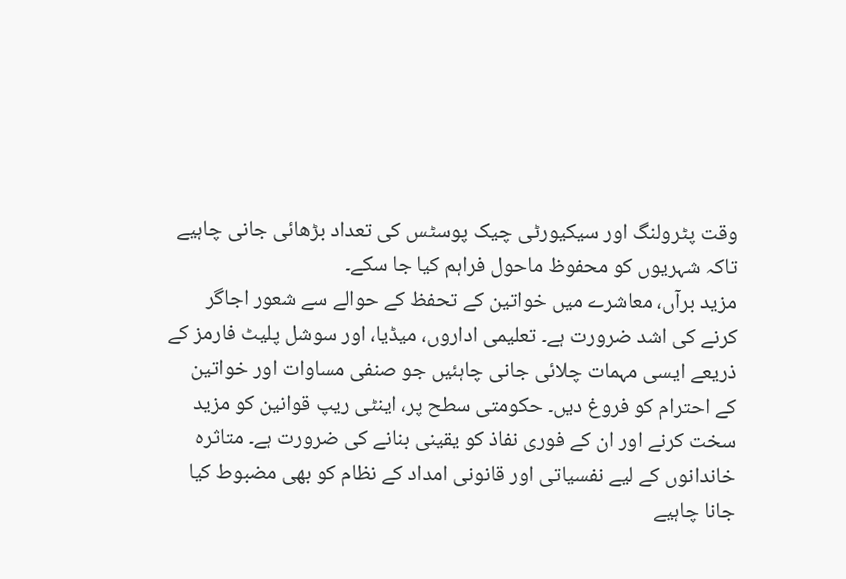وقت پٹرولنگ اور سیکیورٹی چیک پوسٹس کی تعداد بڑھائی جانی چاہیے تاکہ شہریوں کو محفوظ ماحول فراہم کیا جا سکے۔
مزید برآں، معاشرے میں خواتین کے تحفظ کے حوالے سے شعور اجاگر کرنے کی اشد ضرورت ہے۔ تعلیمی اداروں، میڈیا، اور سوشل پلیٹ فارمز کے ذریعے ایسی مہمات چلائی جانی چاہئیں جو صنفی مساوات اور خواتین کے احترام کو فروغ دیں۔ حکومتی سطح پر، اینٹی ریپ قوانین کو مزید سخت کرنے اور ان کے فوری نفاذ کو یقینی بنانے کی ضرورت ہے۔ متاثرہ خاندانوں کے لیے نفسیاتی اور قانونی امداد کے نظام کو بھی مضبوط کیا جانا چاہیے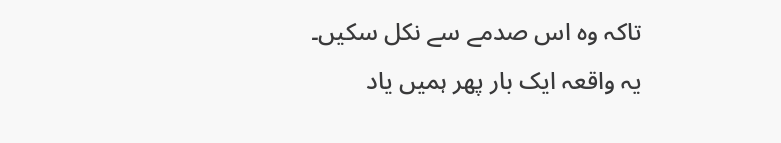تاکہ وہ اس صدمے سے نکل سکیں۔
یہ واقعہ ایک بار پھر ہمیں یاد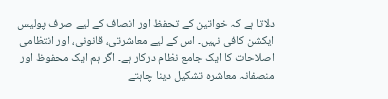دلاتا ہے کہ خواتین کے تحفظ اور انصاف کے لیے صرف پولیس ایکشن کافی نہیں۔ اس کے لیے معاشرتی، قانونی، اور انتظامی اصلاحات کا ایک جامع نظام درکار ہے۔ اگر ہم ایک محفوظ اور منصفانہ معاشرہ تشکیل دینا چاہتے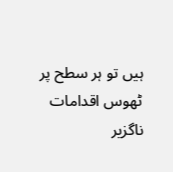ہیں تو ہر سطح پر ٹھوس اقدامات ناگزیر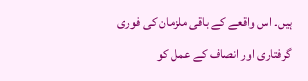ہیں۔ اس واقعے کے باقی ملزمان کی فوری گرفتاری اور انصاف کے عمل کو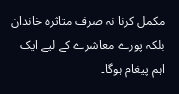مکمل کرنا نہ صرف متاثرہ خاندان بلکہ پورے معاشرے کے لیے ایک اہم پیغام ہوگا۔